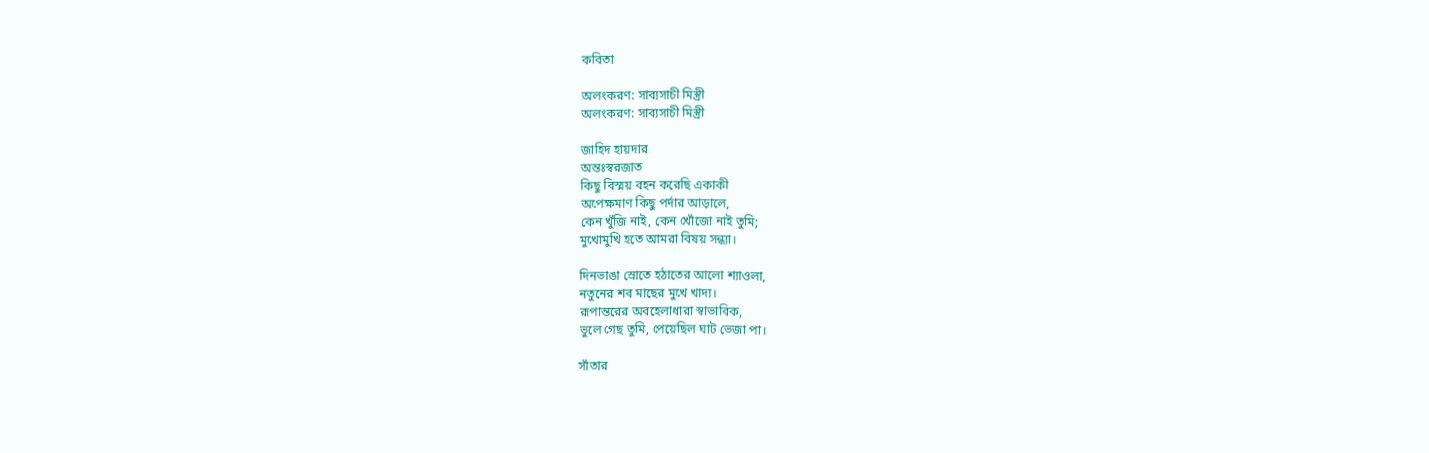কবিতা

অলংকরণ: সাব্যসাচী মিস্ত্রী
অলংকরণ: সাব্যসাচী মিস্ত্রী

জাহিদ হায়দার
অন্তঃস্বরজাত
কিছু বিস্ময় বহন করেছি একাকী
অপেক্ষমাণ কিছু পর্দার আড়ালে,
কেন খুঁজি নাই, কেন খোঁজো নাই তুমি;
মুখোমুখি হতে আমরা বিষয় সন্ধ্যা।

দিনভাঙা স্রোতে হঠাতের আলো শ্যাওলা,
নতুনের শব মাছের মুখে খাদ্য।
রূপান্তরের অবহেলাধারা স্বাভাবিক,
ভুলে গেছ তুমি, পেয়েছিল ঘাট ভেজা পা।

সাঁতার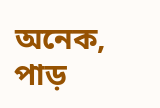অনেক, পাড়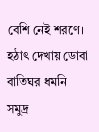বেশি নেই শরণে।
হঠাৎ দেখায় ডোবা বাতিঘর ধমনি
সমুদ্র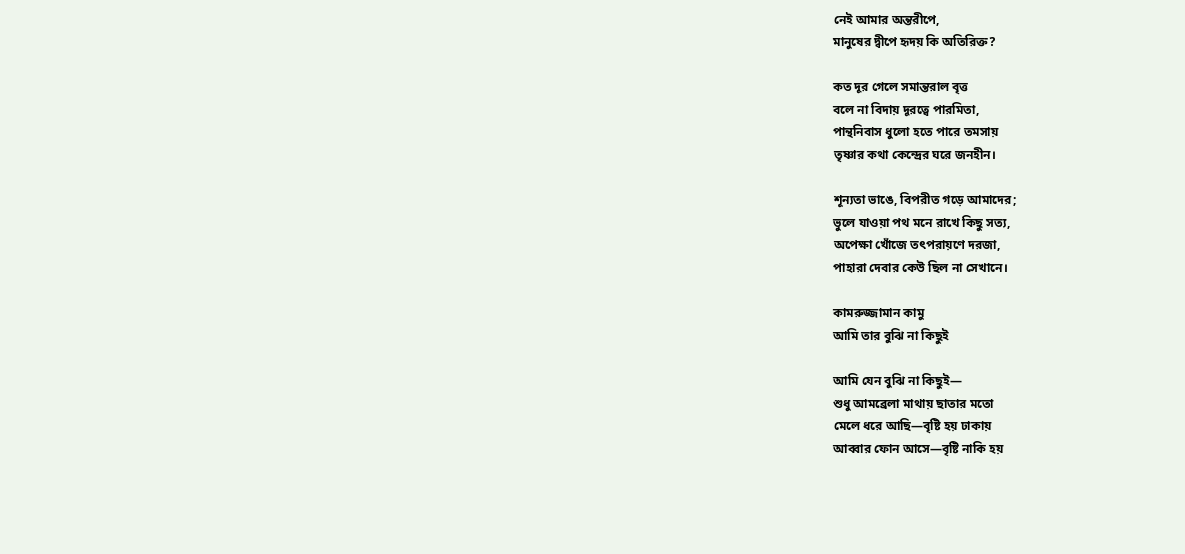নেই আমার অন্তরীপে,
মানুষের দ্বীপে হৃদয় কি অতিরিক্ত?

কত দূর গেলে সমান্তরাল বৃত্ত
বলে না বিদায় দূরত্বে পারমিতা,
পান্থনিবাস ধুলো হতে পারে তমসায়
তৃষ্ণার কথা কেন্দ্রের ঘরে জনহীন।

শূন্যতা ভাঙে, বিপরীত গড়ে আমাদের;
ভুলে যাওয়া পথ মনে রাখে কিছু সত্য,
অপেক্ষা খোঁজে তৎপরায়ণে দরজা,
পাহারা দেবার কেউ ছিল না সেখানে।

কামরুজ্জামান কামু
আমি তার বুঝি না কিছুই

আমি যেন বুঝি না কিছুই—
শুধু আমব্রেলা মাথায় ছাতার মতো
মেলে ধরে আছি—বৃষ্টি হয় ঢাকায়
আব্বার ফোন আসে—বৃষ্টি নাকি হয়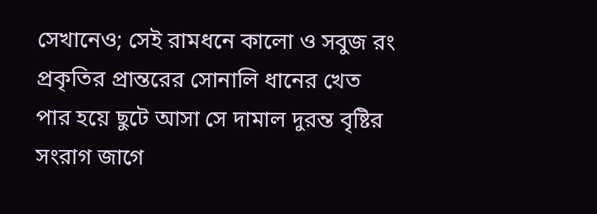সেখানেও; সেই রামধনে কালো ও সবুজ রং
প্রকৃতির প্রান্তরের সোনালি ধানের খেত
পার হয়ে ছুটে আসা সে দামাল দুরন্ত বৃষ্টির
সংরাগ জাগে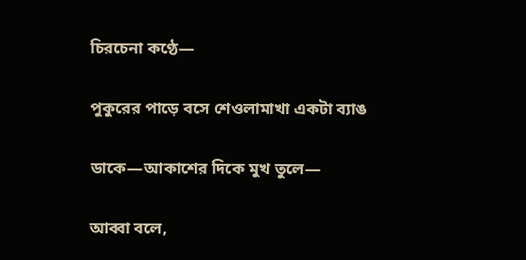চিরচেনা কণ্ঠে—

পুকুরের পাড়ে বসে শেওলামাখা একটা ব্যাঙ

ডাকে—আকাশের দিকে মুখ তুলে—

আব্বা বলে,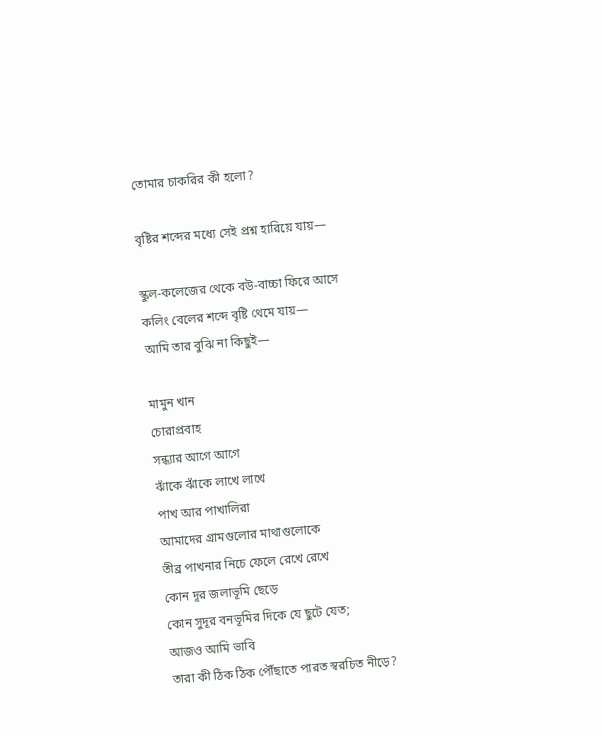তোমার চাকরির কী হলো?

বৃষ্টির শব্দের মধ্যে সেই প্রশ্ন হারিয়ে যায়—

স্কুল-কলেজের থেকে বউ-বাচ্চা ফিরে আসে
কলিং বেলের শব্দে বৃষ্টি থেমে যায়—
আমি তার বুঝি না কিছুই—

মামুন খান
চোরাপ্রবাহ
সন্ধ্যার আগে আগে
ঝাঁকে ঝাঁকে লাখে লাখে
পাখ আর পাখালিরা
আমাদের গ্রামগুলোর মাথাগুলোকে
তীব্র পাখনার নিচে ফেলে রেখে রেখে
কোন দূর জলাভূমি ছেড়ে
কোন সুদূর বনভূমির দিকে যে ছুটে যেত;
আজও আমি ভাবি
তারা কী ঠিক ঠিক পৌঁছাতে পারত স্বরচিত নীড়ে?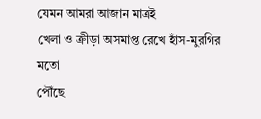যেমন আমরা আজান মাত্রই
খেলা ও ক্রীড়া অসমাপ্ত রেখে হাঁস-মুরগির মতো
পৌঁছে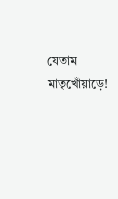যেতাম মাতৃখোঁয়াড়ে!